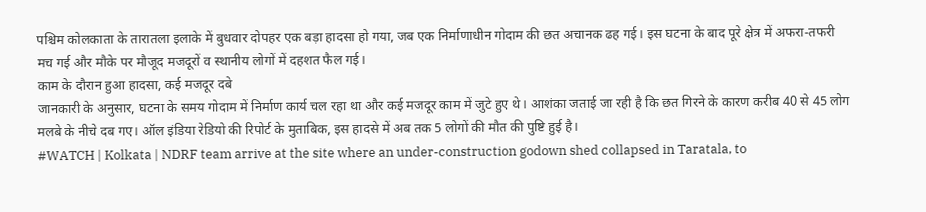पश्चिम कोलकाता के तारातला इलाके में बुधवार दोपहर एक बड़ा हादसा हो गया, जब एक निर्माणाधीन गोदाम की छत अचानक ढह गई। इस घटना के बाद पूरे क्षेत्र में अफरा-तफरी मच गई और मौके पर मौजूद मजदूरों व स्थानीय लोगों में दहशत फैल गई।
काम के दौरान हुआ हादसा, कई मजदूर दबे
जानकारी के अनुसार, घटना के समय गोदाम में निर्माण कार्य चल रहा था और कई मजदूर काम में जुटे हुए थे। आशंका जताई जा रही है कि छत गिरने के कारण करीब 40 से 45 लोग मलबे के नीचे दब गए। ऑल इंडिया रेडियो की रिपोर्ट के मुताबिक, इस हादसे में अब तक 5 लोगों की मौत की पुष्टि हुई है।
#WATCH | Kolkata | NDRF team arrive at the site where an under-construction godown shed collapsed in Taratala, to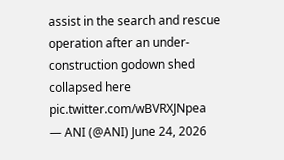assist in the search and rescue operation after an under-construction godown shed collapsed here pic.twitter.com/wBVRXJNpea
— ANI (@ANI) June 24, 2026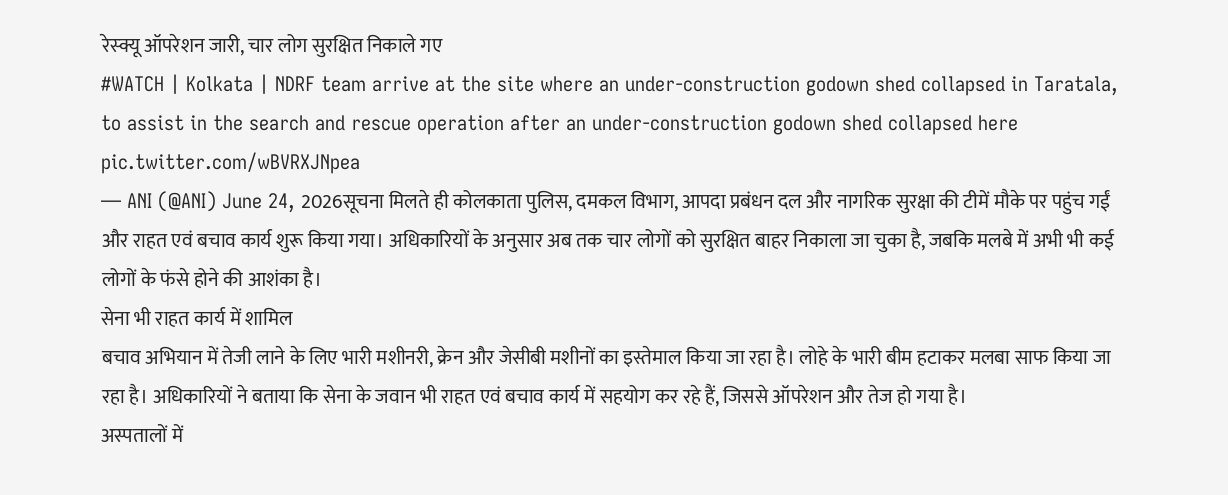रेस्क्यू ऑपरेशन जारी, चार लोग सुरक्षित निकाले गए
#WATCH | Kolkata | NDRF team arrive at the site where an under-construction godown shed collapsed in Taratala, to assist in the search and rescue operation after an under-construction godown shed collapsed here pic.twitter.com/wBVRXJNpea
— ANI (@ANI) June 24, 2026सूचना मिलते ही कोलकाता पुलिस, दमकल विभाग, आपदा प्रबंधन दल और नागरिक सुरक्षा की टीमें मौके पर पहुंच गईं और राहत एवं बचाव कार्य शुरू किया गया। अधिकारियों के अनुसार अब तक चार लोगों को सुरक्षित बाहर निकाला जा चुका है, जबकि मलबे में अभी भी कई लोगों के फंसे होने की आशंका है।
सेना भी राहत कार्य में शामिल
बचाव अभियान में तेजी लाने के लिए भारी मशीनरी, क्रेन और जेसीबी मशीनों का इस्तेमाल किया जा रहा है। लोहे के भारी बीम हटाकर मलबा साफ किया जा रहा है। अधिकारियों ने बताया कि सेना के जवान भी राहत एवं बचाव कार्य में सहयोग कर रहे हैं, जिससे ऑपरेशन और तेज हो गया है।
अस्पतालों में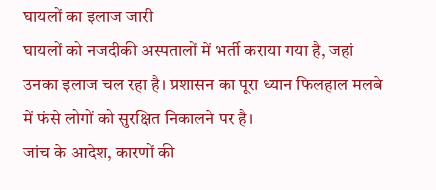घायलों का इलाज जारी
घायलों को नजदीकी अस्पतालों में भर्ती कराया गया है, जहां उनका इलाज चल रहा है। प्रशासन का पूरा ध्यान फिलहाल मलबे में फंसे लोगों को सुरक्षित निकालने पर है।
जांच के आदेश, कारणों की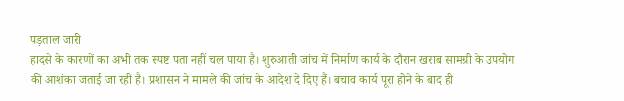पड़ताल जारी
हादसे के कारणों का अभी तक स्पष्ट पता नहीं चल पाया है। शुरुआती जांच में निर्माण कार्य के दौरान खराब सामग्री के उपयोग की आशंका जताई जा रही है। प्रशासन ने मामले की जांच के आदेश दे दिए हैं। बचाव कार्य पूरा होने के बाद ही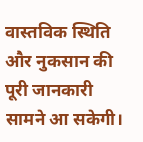वास्तविक स्थिति और नुकसान की पूरी जानकारी सामने आ सकेगी।